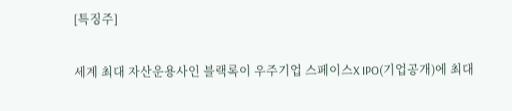[특징주]

세계 최대 자산운용사인 블랙록이 우주기업 스페이스X IPO(기업공개)에 최대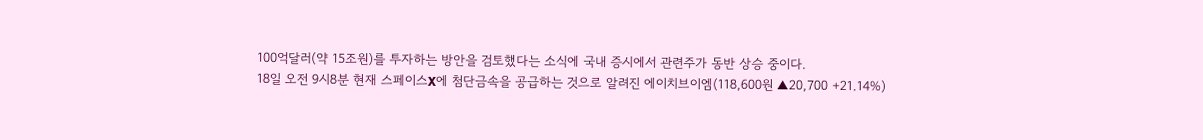100억달러(약 15조원)를 투자하는 방안을 검토했다는 소식에 국내 증시에서 관련주가 동반 상승 중이다.
18일 오전 9시8분 현재 스페이스X에 첨단금속을 공급하는 것으로 알려진 에이치브이엠(118,600원 ▲20,700 +21.14%)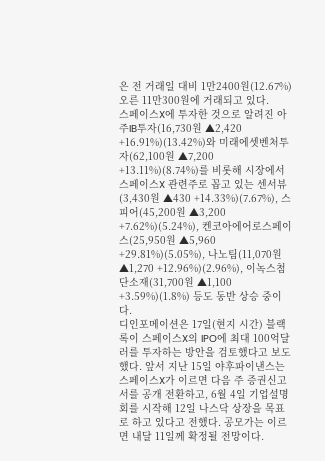은 전 거래일 대비 1만2400원(12.67%) 오른 11만300원에 거래되고 있다.
스페이스X에 투자한 것으로 알려진 아주IB투자(16,730원 ▲2,420 +16.91%)(13.42%)와 미래에셋벤처투자(62,100원 ▲7,200 +13.11%)(8.74%)를 비롯해 시장에서 스페이스X 관련주로 꼽고 있는 센서뷰(3,430원 ▲430 +14.33%)(7.67%), 스피어(45,200원 ▲3,200 +7.62%)(5.24%), 켄코아에어로스페이스(25,950원 ▲5,960 +29.81%)(5.05%), 나노팀(11,070원 ▲1,270 +12.96%)(2.96%), 이녹스첨단소재(31,700원 ▲1,100 +3.59%)(1.8%) 등도 동반 상승 중이다.
디인포메이션은 17일(현지 시간) 블랙록이 스페이스X의 IPO에 최대 100억달러를 투자하는 방안을 검토했다고 보도했다. 앞서 지난 15일 야후파이낸스는 스페이스X가 이르면 다음 주 증권신고서를 공개 전환하고, 6월 4일 기업설명회를 시작해 12일 나스닥 상장을 목표로 하고 있다고 전했다. 공모가는 이르면 내달 11일께 확정될 전망이다.